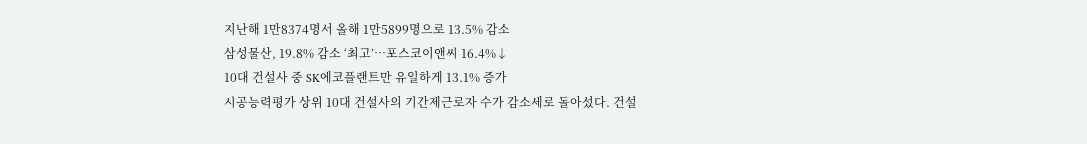지난해 1만8374명서 올해 1만5899명으로 13.5% 감소
삼성물산, 19.8% 감소 ‘최고’…포스코이앤씨 16.4%↓
10대 건설사 중 SK에코플랜트만 유일하게 13.1% 증가
시공능력평가 상위 10대 건설사의 기간제근로자 수가 감소세로 돌아섰다. 건설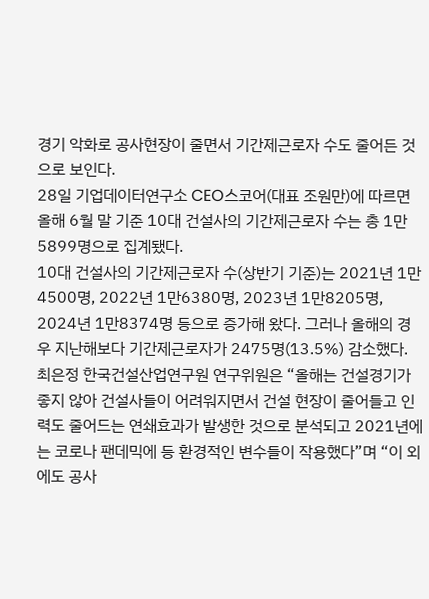경기 악화로 공사현장이 줄면서 기간제근로자 수도 줄어든 것으로 보인다.
28일 기업데이터연구소 CEO스코어(대표 조원만)에 따르면 올해 6월 말 기준 10대 건설사의 기간제근로자 수는 총 1만5899명으로 집계됐다.
10대 건설사의 기간제근로자 수(상반기 기준)는 2021년 1만4500명, 2022년 1만6380명, 2023년 1만8205명, 2024년 1만8374명 등으로 증가해 왔다. 그러나 올해의 경우 지난해보다 기간제근로자가 2475명(13.5%) 감소했다.
최은정 한국건설산업연구원 연구위원은 “올해는 건설경기가 좋지 않아 건설사들이 어려워지면서 건설 현장이 줄어들고 인력도 줄어드는 연쇄효과가 발생한 것으로 분석되고 2021년에는 코로나 팬데믹에 등 환경적인 변수들이 작용했다”며 “이 외에도 공사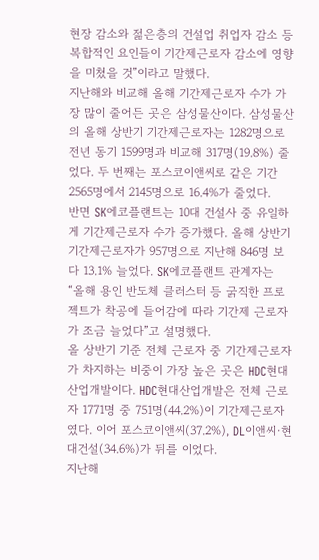현장 감소와 젊은층의 건설업 취업자 감소 등 복합적인 요인들이 기간제근로자 감소에 영향을 미쳤을 것”이라고 말했다.
지난해와 비교해 올해 기간제근로자 수가 가장 많이 줄어든 곳은 삼성물산이다. 삼성물산의 올해 상반기 기간제근로자는 1282명으로 전년 동기 1599명과 비교해 317명(19.8%) 줄었다. 두 번째는 포스코이앤씨로 같은 기간 2565명에서 2145명으로 16.4%가 줄었다.
반면 SK에코플랜트는 10대 건설사 중 유일하게 기간제근로자 수가 증가했다. 올해 상반기 기간제근로자가 957명으로 지난해 846명 보다 13.1% 늘었다. SK에코플랜트 관계자는 “올해 용인 반도체 클러스터 등 굵직한 프로젝트가 착공에 들어감에 따라 기간제 근로자가 조금 늘었다”고 설명했다.
올 상반기 기준 전체 근로자 중 기간제근로자가 차지하는 비중이 가장 높은 곳은 HDC현대산업개발이다. HDC현대산업개발은 전체 근로자 1771명 중 751명(44.2%)이 기간제근로자였다. 이어 포스코이앤씨(37.2%), DL이앤씨·현대건설(34.6%)가 뒤를 이었다.
지난해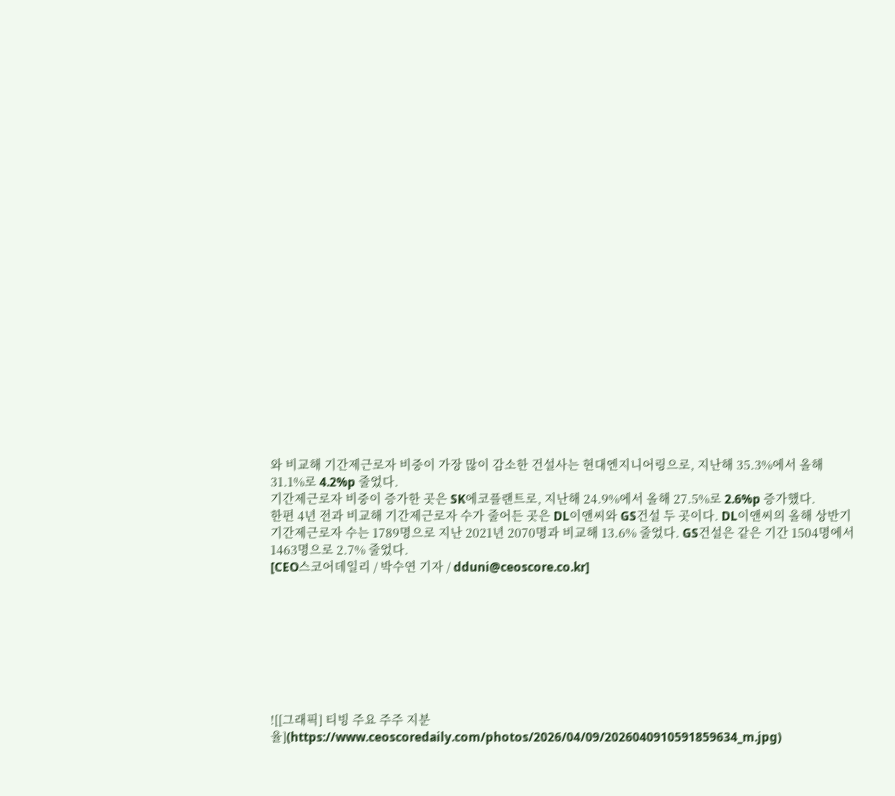와 비교해 기간제근로자 비중이 가장 많이 감소한 건설사는 현대엔지니어링으로, 지난해 35.3%에서 올해 31.1%로 4.2%p 줄었다.
기간제근로자 비중이 증가한 곳은 SK에코플랜트로, 지난해 24.9%에서 올해 27.5%로 2.6%p 증가했다.
한편 4년 전과 비교해 기간제근로자 수가 줄어든 곳은 DL이앤씨와 GS건설 두 곳이다. DL이앤씨의 올해 상반기 기간제근로자 수는 1789명으로 지난 2021년 2070명과 비교해 13.6% 줄었다. GS건설은 같은 기간 1504명에서 1463명으로 2.7% 줄었다.
[CEO스코어데일리 / 박수연 기자 / dduni@ceoscore.co.kr]








![[그래픽] 티빙 주요 주주 지분율](https://www.ceoscoredaily.com/photos/2026/04/09/2026040910591859634_m.jpg)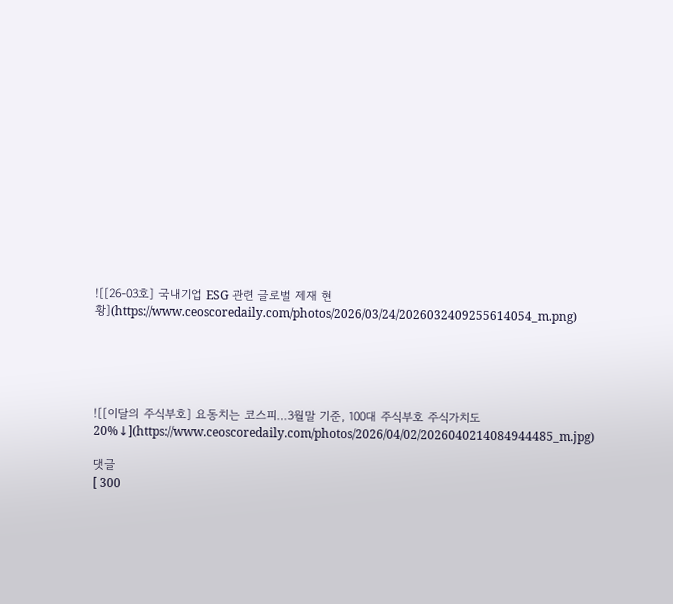![[26-03호] 국내기업 ESG 관련 글로벌 제재 현황](https://www.ceoscoredaily.com/photos/2026/03/24/2026032409255614054_m.png)





![[이달의 주식부호] 요동치는 코스피…3월말 기준, 100대 주식부호 주식가치도 20%↓](https://www.ceoscoredaily.com/photos/2026/04/02/2026040214084944485_m.jpg)

댓글
[ 300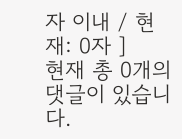자 이내 / 현재: 0자 ]
현재 총 0개의 댓글이 있습니다.